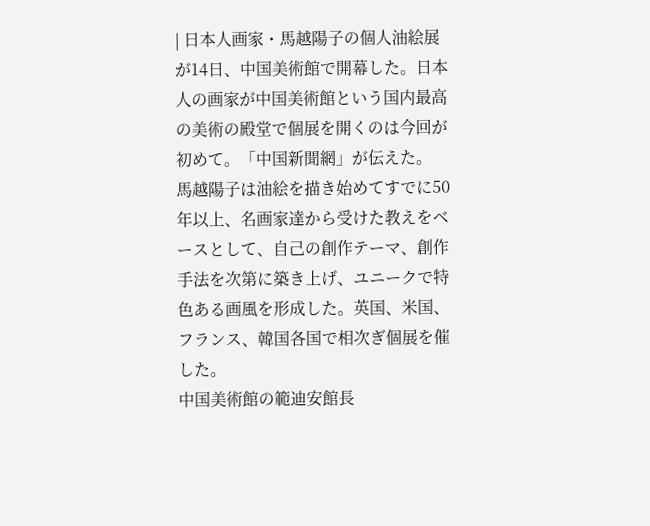| 日本人画家・馬越陽子の個人油絵展が14日、中国美術館で開幕した。日本人の画家が中国美術館という国内最高の美術の殿堂で個展を開くのは今回が初めて。「中国新聞網」が伝えた。
馬越陽子は油絵を描き始めてすでに50年以上、名画家達から受けた教えをベースとして、自己の創作テーマ、創作手法を次第に築き上げ、ユニークで特色ある画風を形成した。英国、米国、フランス、韓国各国で相次ぎ個展を催した。
中国美術館の範迪安館長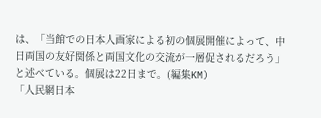は、「当館での日本人画家による初の個展開催によって、中日両国の友好関係と両国文化の交流が一層促されるだろう」と述べている。個展は22日まで。(編集KM)
「人民網日本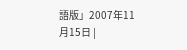語版」2007年11月15日 |